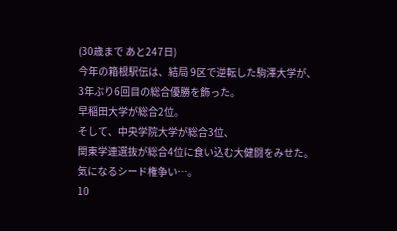(30歳まで あと247日)
今年の箱根駅伝は、結局 9区で逆転した駒澤大学が、
3年ぶり6回目の総合優勝を飾った。
早稲田大学が総合2位。
そして、中央学院大学が総合3位、
関東学連選抜が総合4位に食い込む大健闘をみせた。
気になるシード権争い…。
10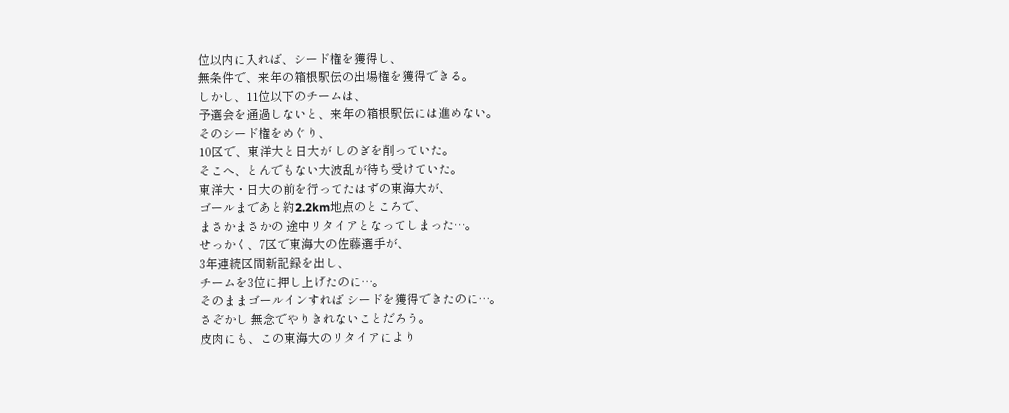位以内に入れば、シード権を獲得し、
無条件で、来年の箱根駅伝の出場権を獲得できる。
しかし、11位以下のチームは、
予選会を通過しないと、来年の箱根駅伝には進めない。
そのシード権をめぐり、
10区で、東洋大と日大が しのぎを削っていた。
そこへ、とんでもない大波乱が待ち受けていた。
東洋大・日大の前を行ってたはずの東海大が、
ゴールまであと約2.2km地点のところで、
まさかまさかの 途中リタイアとなってしまった…。
せっかく、7区で東海大の佐藤選手が、
3年連続区間新記録を出し、
チームを3位に押し上げたのに…。
そのままゴールインすれば シードを獲得できたのに…。
さぞかし 無念でやりきれないことだろう。
皮肉にも、この東海大のリタイアにより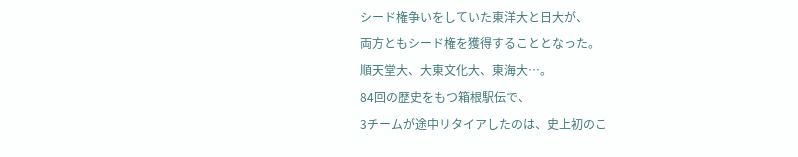シード権争いをしていた東洋大と日大が、
両方ともシード権を獲得することとなった。
順天堂大、大東文化大、東海大…。
84回の歴史をもつ箱根駅伝で、
3チームが途中リタイアしたのは、史上初のこ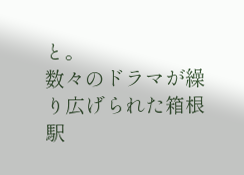と。
数々のドラマが繰り広げられた箱根駅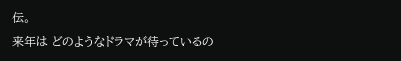伝。
来年は どのようなドラマが待っているの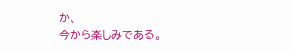か、
今から楽しみである。